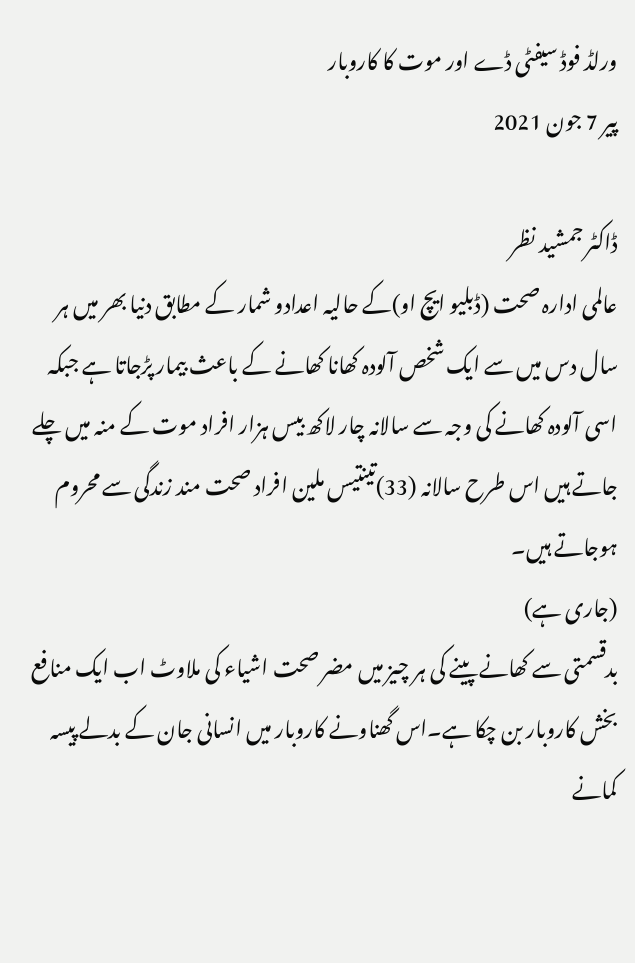ورلڈ فوڈ سیفٹی ڈے اور موت کا کاروبار
پیر 7 جون 2021

ڈاکٹر جمشید نظر
عالمی ادارہ صحت (ڈبلیو ایچ او)کے حالیہ اعدادو شمار کے مطابق دنیا بھر میں ہر سال دس میں سے ایک شخص آلودہ کھانا کھانے کے باعث بیمار پڑجاتا ہے جبکہ اسی آلودہ کھانے کی وجہ سے سالانہ چار لاکھ بیس ہزار افراد موت کے منہ میں چلے جاتے ہیں اس طرح سالانہ (33)تینتیس ملین افراد صحت مند زندگی سے محروم ہوجاتے ہیں۔
(جاری ہے)
بدقسمتی سے کھانے پینے کی ہر چیز میں مضر صحت اشیاء کی ملاوٹ اب ایک منافع بخش کاروبار بن چکا ہے۔اس گھناونے کاروبار میں انسانی جان کے بدلے پیسہ کمانے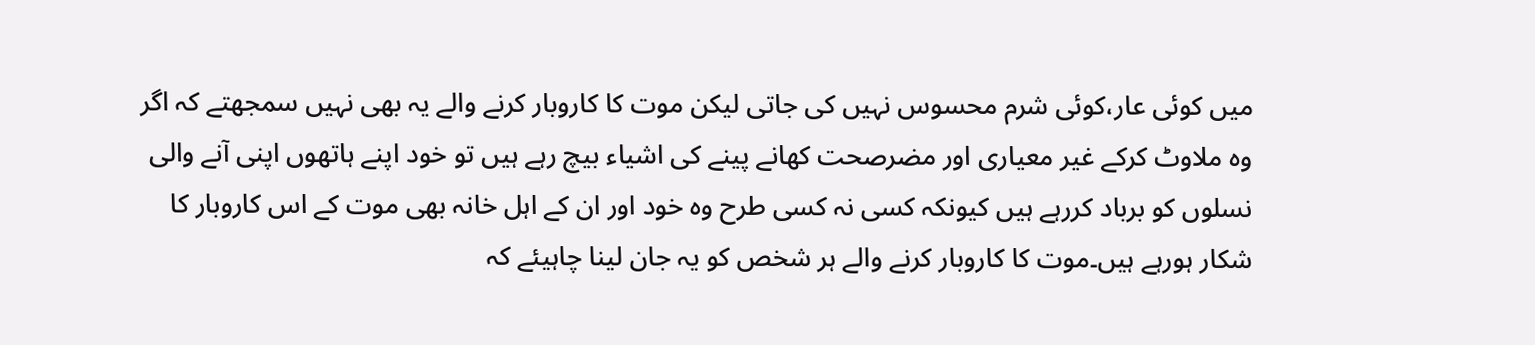میں کوئی عار،کوئی شرم محسوس نہیں کی جاتی لیکن موت کا کاروبار کرنے والے یہ بھی نہیں سمجھتے کہ اگر وہ ملاوٹ کرکے غیر معیاری اور مضرصحت کھانے پینے کی اشیاء بیچ رہے ہیں تو خود اپنے ہاتھوں اپنی آنے والی نسلوں کو برباد کررہے ہیں کیونکہ کسی نہ کسی طرح وہ خود اور ان کے اہل خانہ بھی موت کے اس کاروبار کا شکار ہورہے ہیں۔موت کا کاروبار کرنے والے ہر شخص کو یہ جان لینا چاہیئے کہ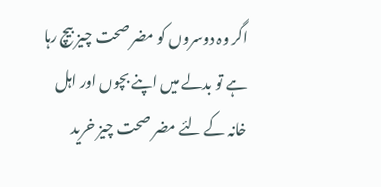اگر وہ دوسروں کو مضر صحت چیز بیچ رہا ہے تو بدلے میں اپنے بچوں اور اہل خانہ کے لئے مضر صحت چیز خرید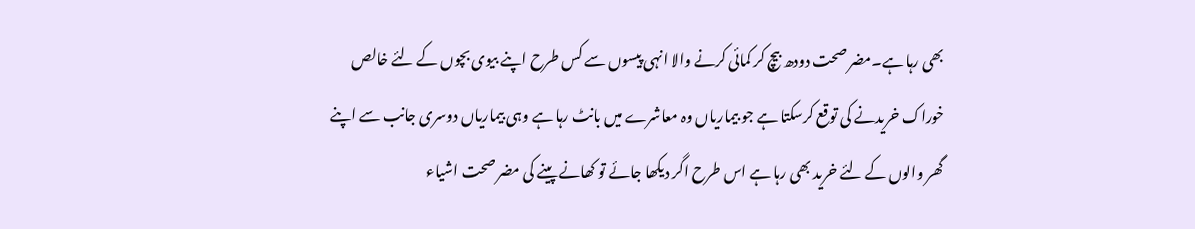بھی رہا ہے۔مضر صحت دودھ بیچ کر کمائی کرنے والا انہی پیسوں سے کس طرح اپنے بیوی بچوں کے لئے خالص خوراک خریدنے کی توقع کرسکتا ہے جو بیماریاں وہ معاشرے میں بانٹ رہا ہے وہی بیماریاں دوسری جانب سے اپنے گھر والوں کے لئے خرید بھی رہا ہے اس طرح اگر دیکھا جائے تو کھانے پینے کی مضر صحت اشیاء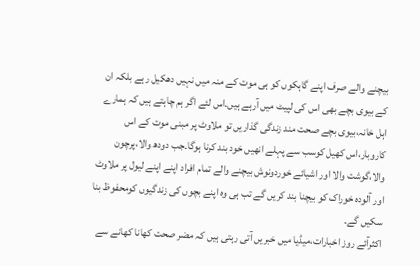بیچنے والے صرف اپنے گاہکوں کو ہی موت کے منہ میں نہیں دھکیل رہے بلکہ ان کے بیوی بچے بھی اس کی لپیٹ میں آرہے ہیں۔اس لئے اگر ہم چاہتے ہیں کہ ہمارے اہل خانہ،بیوی بچے صحت مند زندگی گذاریں تو ملاوٹ پر مبنی موت کے اس کاروبار،اس کھیل کوسب سے پہلے انھیں خود بند کرنا ہوگا۔جب دودھ والا،پرچون والا،گوشت والا اور اشیائے خوردونوش بیچنے والے تمام افراد اپنے اپنے لیول پر ملاوٹ اور آلودہ خوراک کو بیچنا بند کریں گے تب ہی وہ اپنے بچوں کی زندگیوں کومحفوظ بنا سکیں گے۔
اکثرآئے روز اخبارات،میڈیا میں خبریں آتی رہتی ہیں کہ مضر صحت کھانا کھانے سے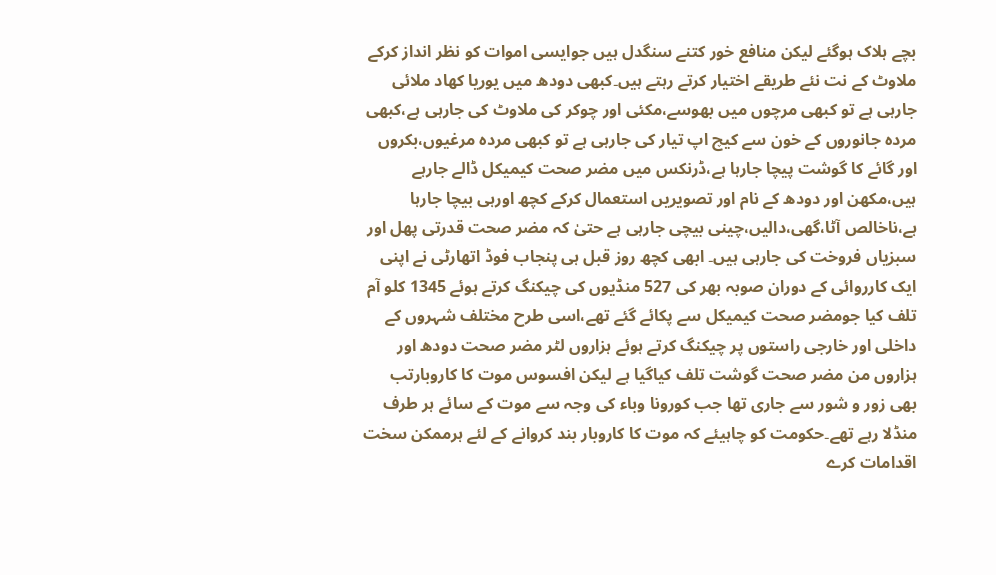بچے ہلاک ہوگئے لیکن منافع خور کتنے سنگدل ہیں جوایسی اموات کو نظر انداز کرکے ملاوٹ کے نت نئے طریقے اختیار کرتے رہتے ہیں۔کبھی دودھ میں یوریا کھاد ملائی جارہی ہے تو کبھی مرچوں میں بھوسے،مکئی اور چوکر کی ملاوٹ کی جارہی ہے،کبھی مردہ جانوروں کے خون سے کیچ اپ تیار کی جارہی ہے تو کبھی مردہ مرغیوں،بکروں اور گائے کا گوشت پیچا جارہا ہے،ڈرنکس میں مضر صحت کیمیکل ڈالے جارہے ہیں،مکھن اور دودھ کے نام اور تصویریں استعمال کرکے کچھ اورہی بیچا جارہا ہے،ناخالص آٹا،گھی،دالیں،چینی بیچی جارہی ہے حتیٰ کہ مضر صحت قدرتی پھل اور سبزیاں فروخت کی جارہی ہیں۔ ابھی کچھ روز قبل ہی پنجاب فوڈ اتھارٹی نے اپنی ایک کارروائی کے دوران صوبہ بھر کی 527 منڈیوں کی چیکنگ کرتے ہوئے 1345 کلو آم تلف کیا جومضر صحت کیمیکل سے پکائے گئے تھے،اسی طرح مختلف شہروں کے داخلی اور خارجی راستوں پر چیکنگ کرتے ہوئے ہزاروں لٹر مضر صحت دودھ اور ہزاروں من مضر صحت گوشت تلف کیاگیا ہے لیکن افسوس موت کا کاروبارتب بھی زور و شور سے جاری تھا جب کورونا وباء کی وجہ سے موت کے سائے ہر طرف منڈلا رہے تھے۔حکومت کو چاہیئے کہ موت کا کاروبار بند کروانے کے لئے ہرممکن سخت اقدامات کرے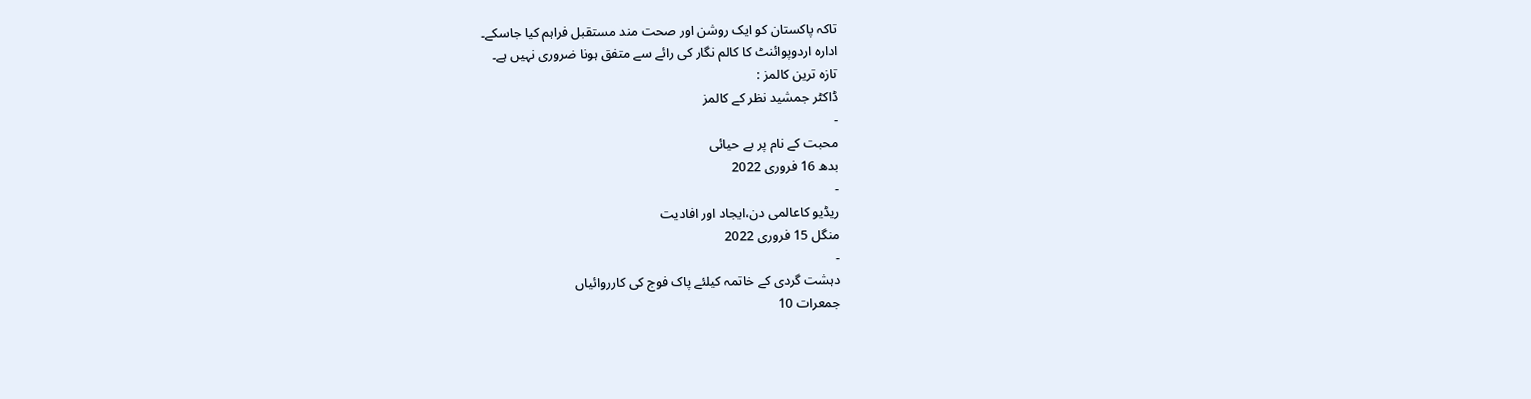تاکہ پاکستان کو ایک روشن اور صحت مند مستقبل فراہم کیا جاسکے۔
ادارہ اردوپوائنٹ کا کالم نگار کی رائے سے متفق ہونا ضروری نہیں ہے۔
تازہ ترین کالمز :
ڈاکٹر جمشید نظر کے کالمز
-
محبت کے نام پر بے حیائی
بدھ 16 فروری 2022
-
ریڈیو کاعالمی دن،ایجاد اور افادیت
منگل 15 فروری 2022
-
دہشت گردی کے خاتمہ کیلئے پاک فوج کی کارروائیاں
جمعرات 10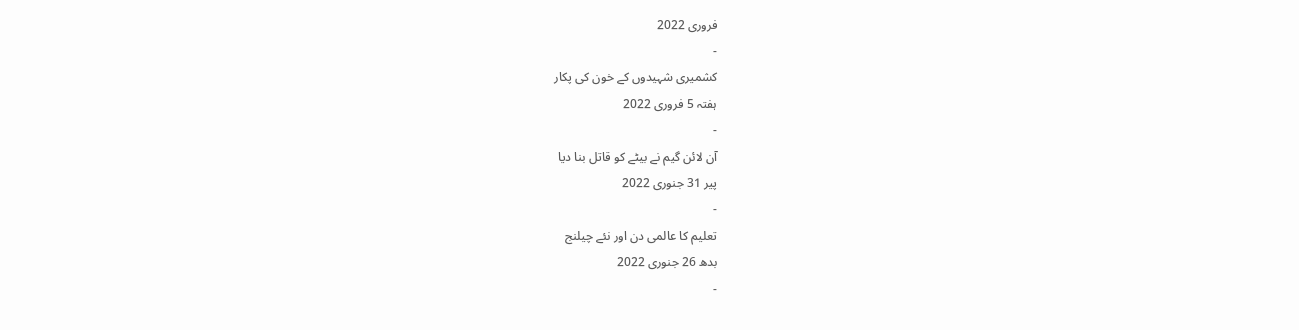فروری 2022
-
کشمیری شہیدوں کے خون کی پکار
ہفتہ 5 فروری 2022
-
آن لائن گیم نے بیٹے کو قاتل بنا دیا
پیر 31 جنوری 2022
-
تعلیم کا عالمی دن اور نئے چیلنج
بدھ 26 جنوری 2022
-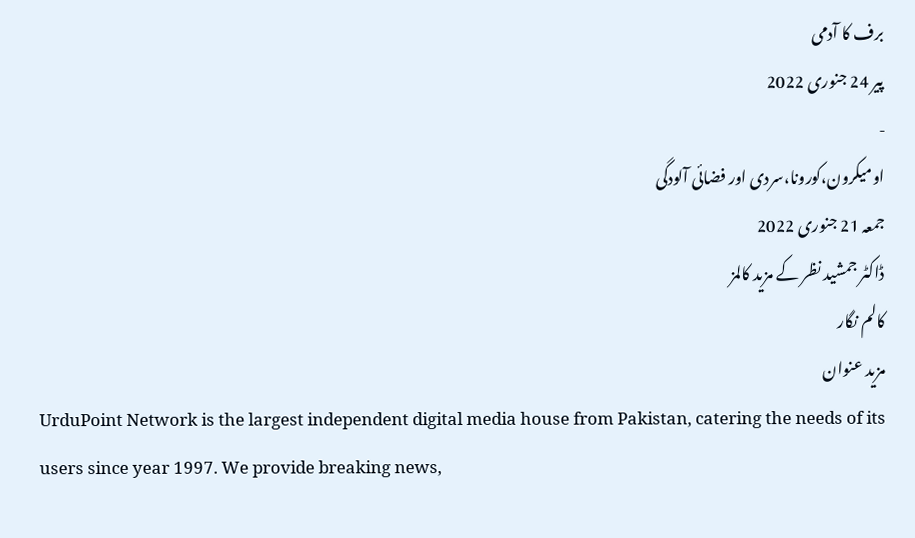برف کا آدمی
پیر 24 جنوری 2022
-
اومیکرون،کورونا،سردی اور فضائی آلودگی
جمعہ 21 جنوری 2022
ڈاکٹر جمشید نظر کے مزید کالمز
کالم نگار
مزید عنوان
UrduPoint Network is the largest independent digital media house from Pakistan, catering the needs of its users since year 1997. We provide breaking news,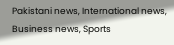Pakistani news, International news, Business news, Sports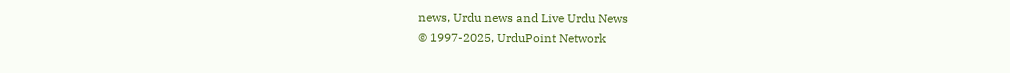news, Urdu news and Live Urdu News
© 1997-2025, UrduPoint Network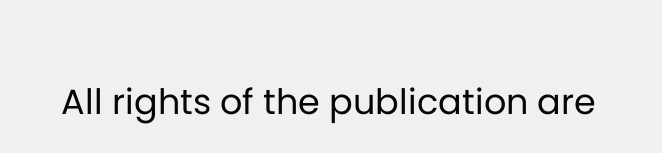All rights of the publication are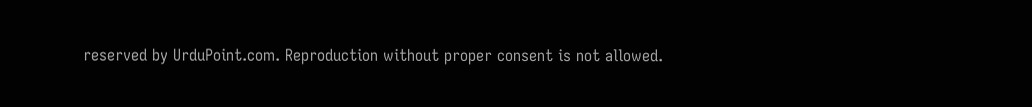reserved by UrduPoint.com. Reproduction without proper consent is not allowed.